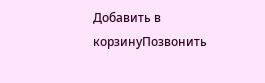Добавить в корзинуПозвонить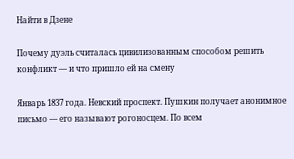Найти в Дзене

Почему дуэль считалась цивилизованным способом решить конфликт — и что пришло ей на смену

Январь 1837 года. Невский проспект. Пушкин получает анонимное письмо — его называют рогоносцем. По всем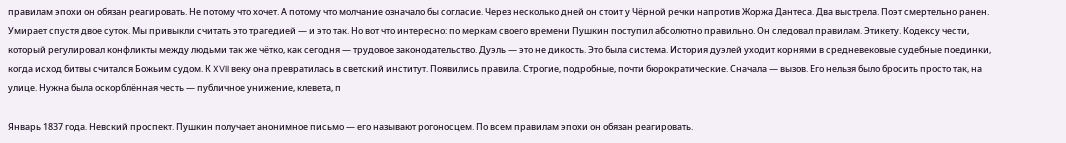правилам эпохи он обязан реагировать. Не потому что хочет. А потому что молчание означало бы согласие. Через несколько дней он стоит у Чёрной речки напротив Жоржа Дантеса. Два выстрела. Поэт смертельно ранен. Умирает спустя двое суток. Мы привыкли считать это трагедией — и это так. Но вот что интересно: по меркам своего времени Пушкин поступил абсолютно правильно. Он следовал правилам. Этикету. Кодексу чести, который регулировал конфликты между людьми так же чётко, как сегодня — трудовое законодательство. Дуэль — это не дикость. Это была система. История дуэлей уходит корнями в средневековые судебные поединки, когда исход битвы считался Божьим судом. К XVII веку она превратилась в светский институт. Появились правила. Строгие, подробные, почти бюрократические. Сначала — вызов. Его нельзя было бросить просто так, на улице. Нужна была оскорблённая честь — публичное унижение, клевета, п

Январь 1837 года. Невский проспект. Пушкин получает анонимное письмо — его называют рогоносцем. По всем правилам эпохи он обязан реагировать.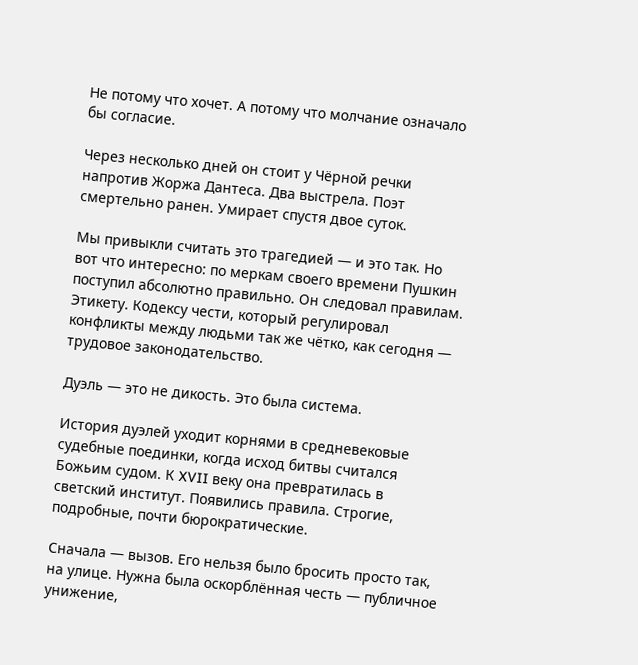Не потому что хочет. А потому что молчание означало бы согласие.

Через несколько дней он стоит у Чёрной речки напротив Жоржа Дантеса. Два выстрела. Поэт смертельно ранен. Умирает спустя двое суток.

Мы привыкли считать это трагедией — и это так. Но вот что интересно: по меркам своего времени Пушкин поступил абсолютно правильно. Он следовал правилам. Этикету. Кодексу чести, который регулировал конфликты между людьми так же чётко, как сегодня — трудовое законодательство.

Дуэль — это не дикость. Это была система.

История дуэлей уходит корнями в средневековые судебные поединки, когда исход битвы считался Божьим судом. К XVII веку она превратилась в светский институт. Появились правила. Строгие, подробные, почти бюрократические.

Сначала — вызов. Его нельзя было бросить просто так, на улице. Нужна была оскорблённая честь — публичное унижение,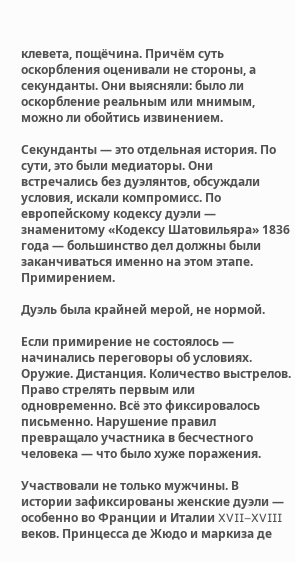клевета, пощёчина. Причём суть оскорбления оценивали не стороны, а секунданты. Они выясняли: было ли оскорбление реальным или мнимым, можно ли обойтись извинением.

Секунданты — это отдельная история. По сути, это были медиаторы. Они встречались без дуэлянтов, обсуждали условия, искали компромисс. По европейскому кодексу дуэли — знаменитому «Кодексу Шатовильяра» 1836 года — большинство дел должны были заканчиваться именно на этом этапе. Примирением.

Дуэль была крайней мерой, не нормой.

Если примирение не состоялось — начинались переговоры об условиях. Оружие. Дистанция. Количество выстрелов. Право стрелять первым или одновременно. Всё это фиксировалось письменно. Нарушение правил превращало участника в бесчестного человека — что было хуже поражения.

Участвовали не только мужчины. В истории зафиксированы женские дуэли — особенно во Франции и Италии XVII–XVIII веков. Принцесса де Жюдо и маркиза де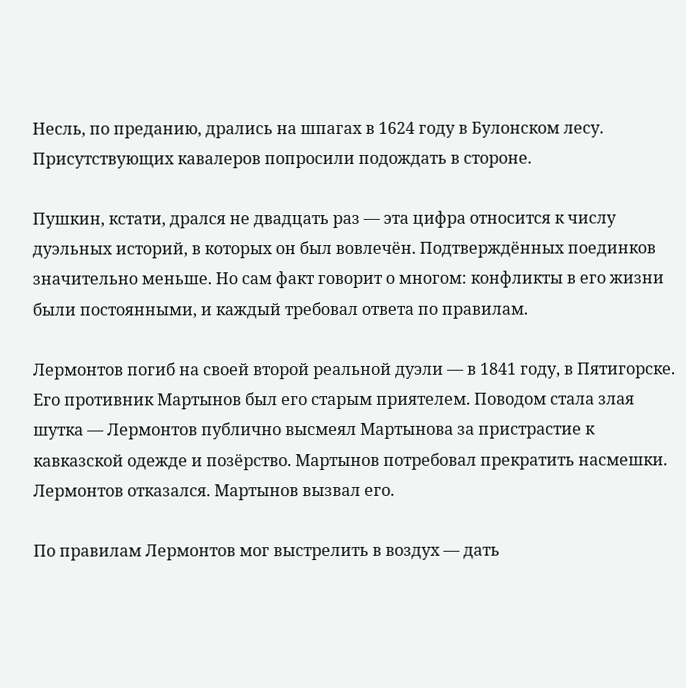Несль, по преданию, дрались на шпагах в 1624 году в Булонском лесу. Присутствующих кавалеров попросили подождать в стороне.

Пушкин, кстати, дрался не двадцать раз — эта цифра относится к числу дуэльных историй, в которых он был вовлечён. Подтверждённых поединков значительно меньше. Но сам факт говорит о многом: конфликты в его жизни были постоянными, и каждый требовал ответа по правилам.

Лермонтов погиб на своей второй реальной дуэли — в 1841 году, в Пятигорске. Его противник Мартынов был его старым приятелем. Поводом стала злая шутка — Лермонтов публично высмеял Мартынова за пристрастие к кавказской одежде и позёрство. Мартынов потребовал прекратить насмешки. Лермонтов отказался. Мартынов вызвал его.

По правилам Лермонтов мог выстрелить в воздух — дать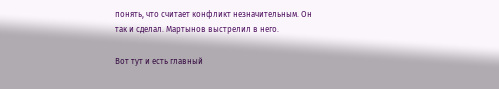понять, что считает конфликт незначительным. Он так и сделал. Мартынов выстрелил в него.

Вот тут и есть главный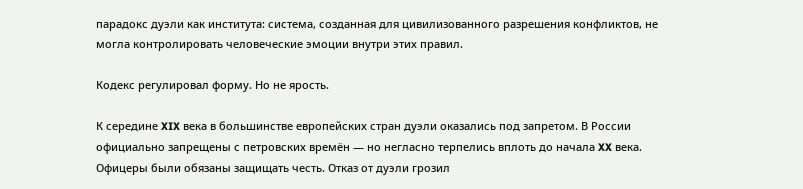парадокс дуэли как института: система, созданная для цивилизованного разрешения конфликтов, не могла контролировать человеческие эмоции внутри этих правил.

Кодекс регулировал форму. Но не ярость.

К середине XIX века в большинстве европейских стран дуэли оказались под запретом. В России официально запрещены с петровских времён — но негласно терпелись вплоть до начала XX века. Офицеры были обязаны защищать честь. Отказ от дуэли грозил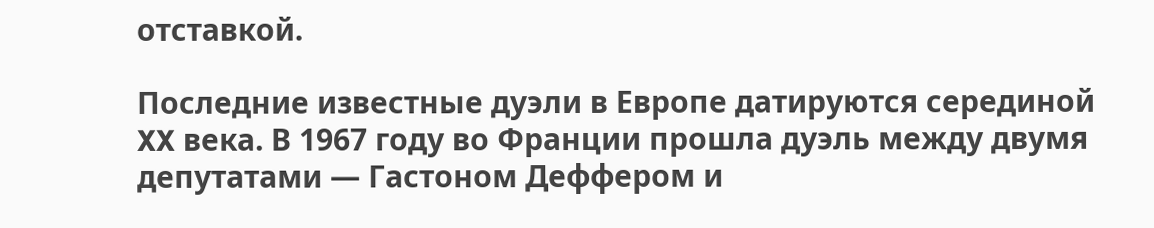отставкой.

Последние известные дуэли в Европе датируются серединой XX века. В 1967 году во Франции прошла дуэль между двумя депутатами — Гастоном Деффером и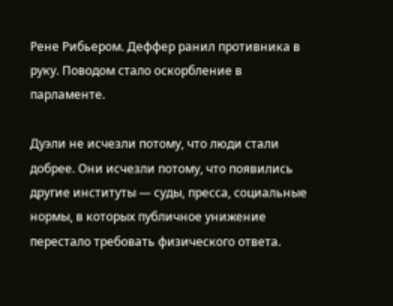Рене Рибьером. Деффер ранил противника в руку. Поводом стало оскорбление в парламенте.

Дуэли не исчезли потому, что люди стали добрее. Они исчезли потому, что появились другие институты — суды, пресса, социальные нормы, в которых публичное унижение перестало требовать физического ответа.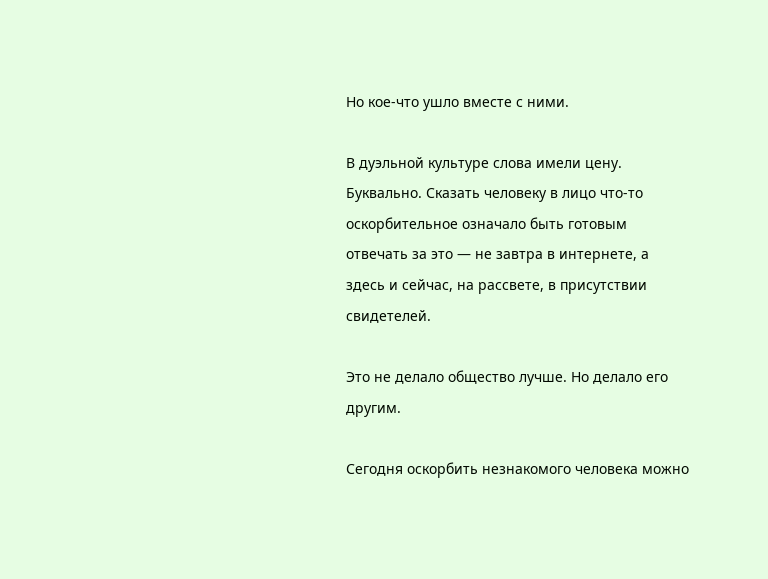Но кое-что ушло вместе с ними.

В дуэльной культуре слова имели цену. Буквально. Сказать человеку в лицо что-то оскорбительное означало быть готовым отвечать за это — не завтра в интернете, а здесь и сейчас, на рассвете, в присутствии свидетелей.

Это не делало общество лучше. Но делало его другим.

Сегодня оскорбить незнакомого человека можно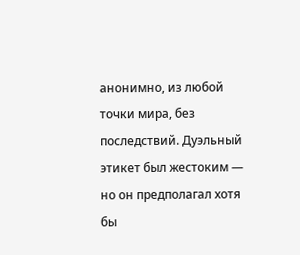анонимно, из любой точки мира, без последствий. Дуэльный этикет был жестоким — но он предполагал хотя бы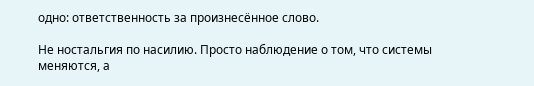одно: ответственность за произнесённое слово.

Не ностальгия по насилию. Просто наблюдение о том, что системы меняются, а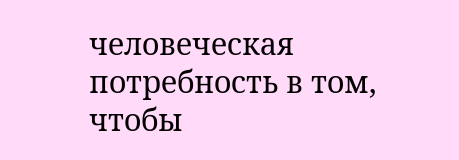человеческая потребность в том, чтобы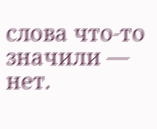слова что-то значили — нет.